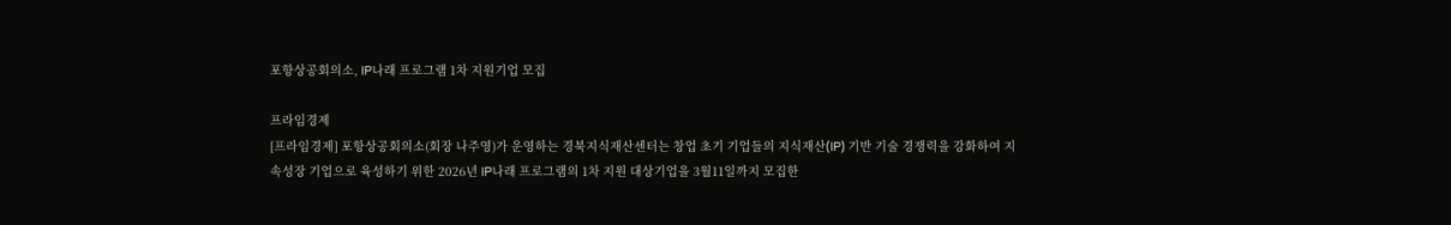포항상공회의소, IP나래 프로그램 1차 지원기업 모집

프라임경제
[프라임경제] 포항상공회의소(회장 나주영)가 운영하는 경북지식재산센터는 창업 초기 기업들의 지식재산(IP) 기반 기술 경쟁력을 강화하여 지속성장 기업으로 육성하기 위한 2026년 IP나래 프로그램의 1차 지원 대상기업을 3월11일까지 모집한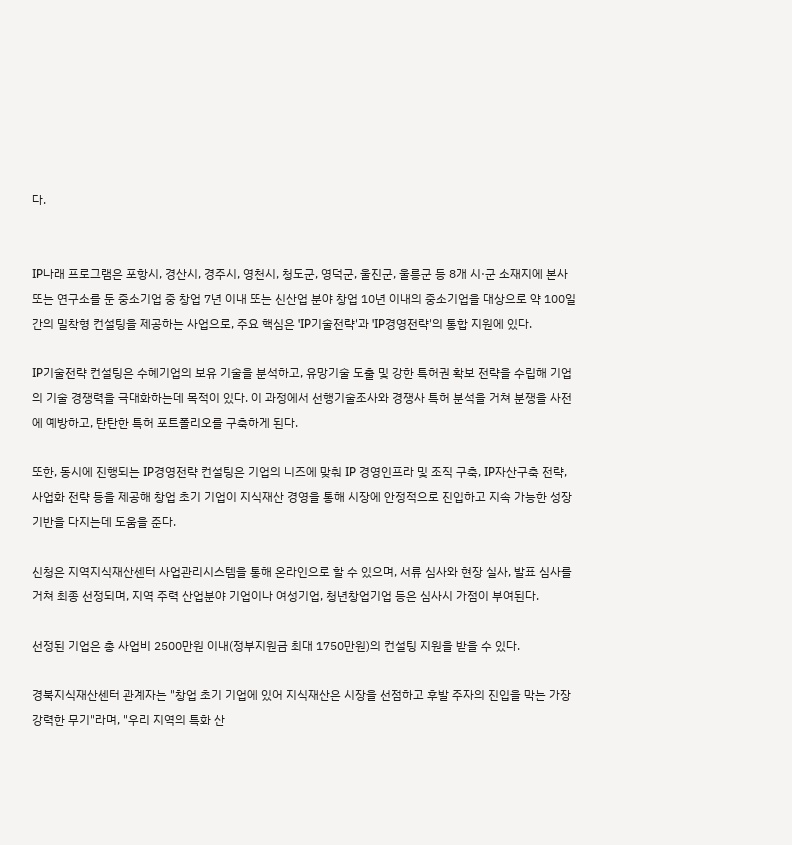다.


IP나래 프로그램은 포항시, 경산시, 경주시, 영천시, 청도군, 영덕군, 울진군, 울릉군 등 8개 시·군 소재지에 본사 또는 연구소를 둔 중소기업 중 창업 7년 이내 또는 신산업 분야 창업 10년 이내의 중소기업을 대상으로 약 100일간의 밀착형 컨설팅을 제공하는 사업으로, 주요 핵심은 'IP기술전략'과 'IP경영전략'의 통합 지원에 있다.

IP기술전략 컨설팅은 수혜기업의 보유 기술을 분석하고, 유망기술 도출 및 강한 특허권 확보 전략을 수립해 기업의 기술 경쟁력을 극대화하는데 목적이 있다. 이 과정에서 선행기술조사와 경쟁사 특허 분석을 거쳐 분쟁을 사전에 예방하고, 탄탄한 특허 포트폴리오를 구축하게 된다.

또한, 동시에 진행되는 IP경영전략 컨설팅은 기업의 니즈에 맞춰 IP 경영인프라 및 조직 구축, IP자산구축 전략, 사업화 전략 등을 제공해 창업 초기 기업이 지식재산 경영을 통해 시장에 안정적으로 진입하고 지속 가능한 성장 기반을 다지는데 도움을 준다.

신청은 지역지식재산센터 사업관리시스템을 통해 온라인으로 할 수 있으며, 서류 심사와 현장 실사, 발표 심사를 거쳐 최종 선정되며, 지역 주력 산업분야 기업이나 여성기업, 청년창업기업 등은 심사시 가점이 부여된다.

선정된 기업은 총 사업비 2500만원 이내(정부지원금 최대 1750만원)의 컨설팅 지원을 받을 수 있다.

경북지식재산센터 관계자는 "창업 초기 기업에 있어 지식재산은 시장을 선점하고 후발 주자의 진입을 막는 가장 강력한 무기"라며, "우리 지역의 특화 산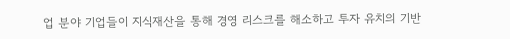업 분야 기업들이 지식재산을 통해 경영 리스크를 해소하고 투자 유치의 기반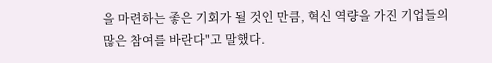을 마련하는 좋은 기회가 될 것인 만큼, 혁신 역량을 가진 기업들의 많은 참여를 바란다"고 말했다.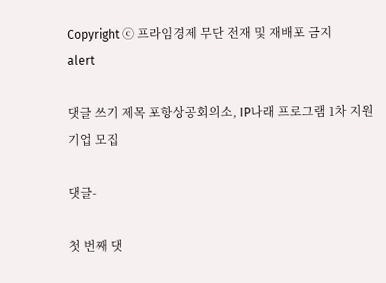Copyright ⓒ 프라임경제 무단 전재 및 재배포 금지
alert

댓글 쓰기 제목 포항상공회의소, IP나래 프로그램 1차 지원기업 모집

댓글-

첫 번째 댓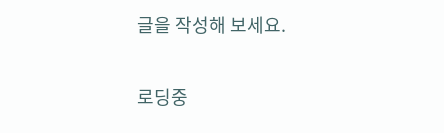글을 작성해 보세요.

로딩중